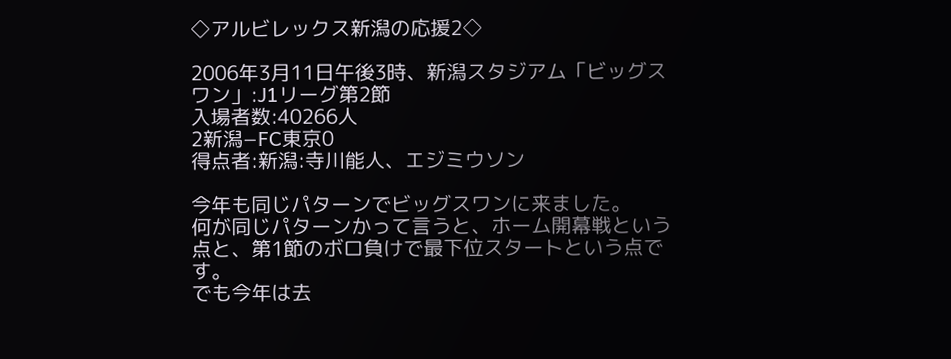◇アルビレックス新潟の応援2◇

2006年3月11日午後3時、新潟スタジアム「ビッグスワン」:J1リーグ第2節
入場者数:40266人
2新潟−FC東京0
得点者:新潟:寺川能人、エジミウソン

今年も同じパターンでビッグスワンに来ました。
何が同じパターンかって言うと、ホーム開幕戦という点と、第1節のボロ負けで最下位スタートという点です。
でも今年は去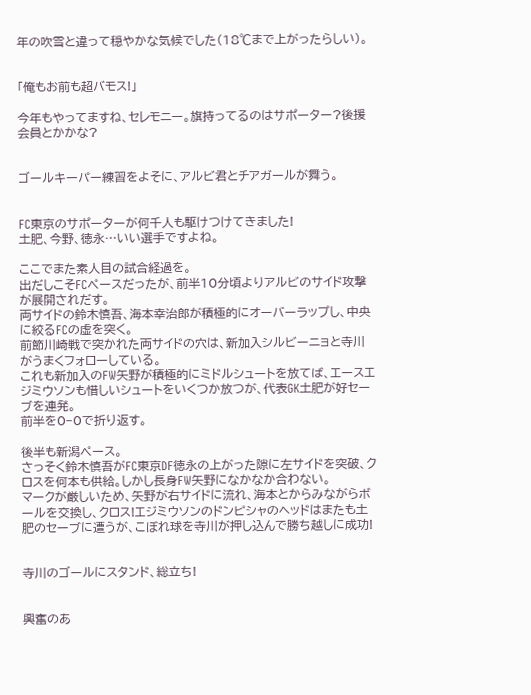年の吹雪と違って穏やかな気候でした(18℃まで上がったらしい)。


「俺もお前も超バモス!」

今年もやってますね、セレモニー。旗持ってるのはサポーター?後援会員とかかな?


ゴールキーパー練習をよそに、アルビ君とチアガールが舞う。


FC東京のサポーターが何千人も駆けつけてきました!
土肥、今野、徳永…いい選手ですよね。

ここでまた素人目の試合経過を。
出だしこそFCペースだったが、前半10分頃よりアルビのサイド攻撃が展開されだす。
両サイドの鈴木慎吾、海本幸治郎が積極的にオーバーラップし、中央に絞るFCの虚を突く。
前節川崎戦で突かれた両サイドの穴は、新加入シルビーニョと寺川がうまくフォローしている。
これも新加入のFW矢野が積極的にミドルシュートを放てば、エースエジミウソンも惜しいシュートをいくつか放つが、代表GK土肥が好セーブを連発。
前半を0−0で折り返す。

後半も新潟ペース。
さっそく鈴木慎吾がFC東京DF徳永の上がった隙に左サイドを突破、クロスを何本も供給。しかし長身FW矢野になかなか合わない。
マークが厳しいため、矢野が右サイドに流れ、海本とからみながらボールを交換し、クロス!エジミウソンのドンピシャのヘッドはまたも土肥のセーブに遭うが、こぼれ球を寺川が押し込んで勝ち越しに成功!


寺川のゴールにスタンド、総立ち!


興奮のあ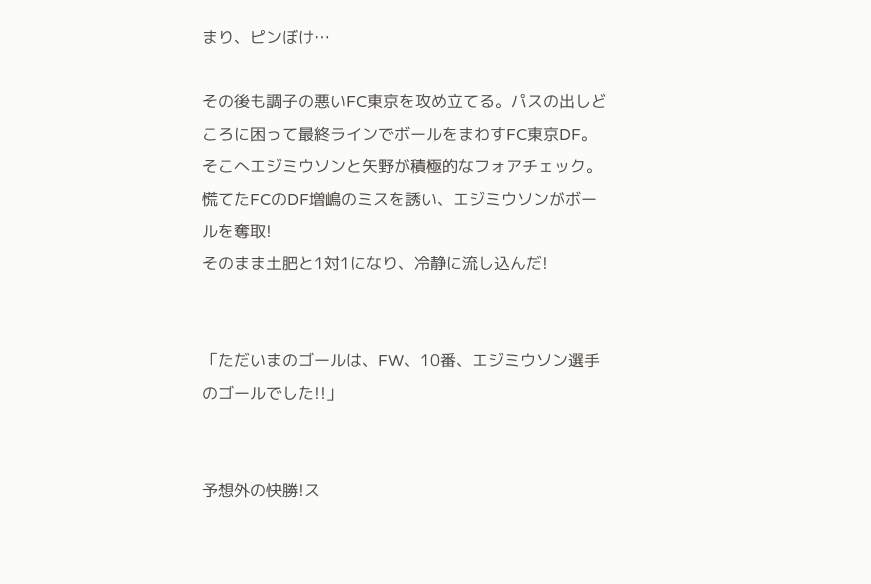まり、ピンぼけ…

その後も調子の悪いFC東京を攻め立てる。パスの出しどころに困って最終ラインでボールをまわすFC東京DF。
そこへエジミウソンと矢野が積極的なフォアチェック。
慌てたFCのDF増嶋のミスを誘い、エジミウソンがボールを奪取!
そのまま土肥と1対1になり、冷静に流し込んだ!


「ただいまのゴールは、FW、10番、エジミウソン選手のゴールでした!!」


予想外の快勝!ス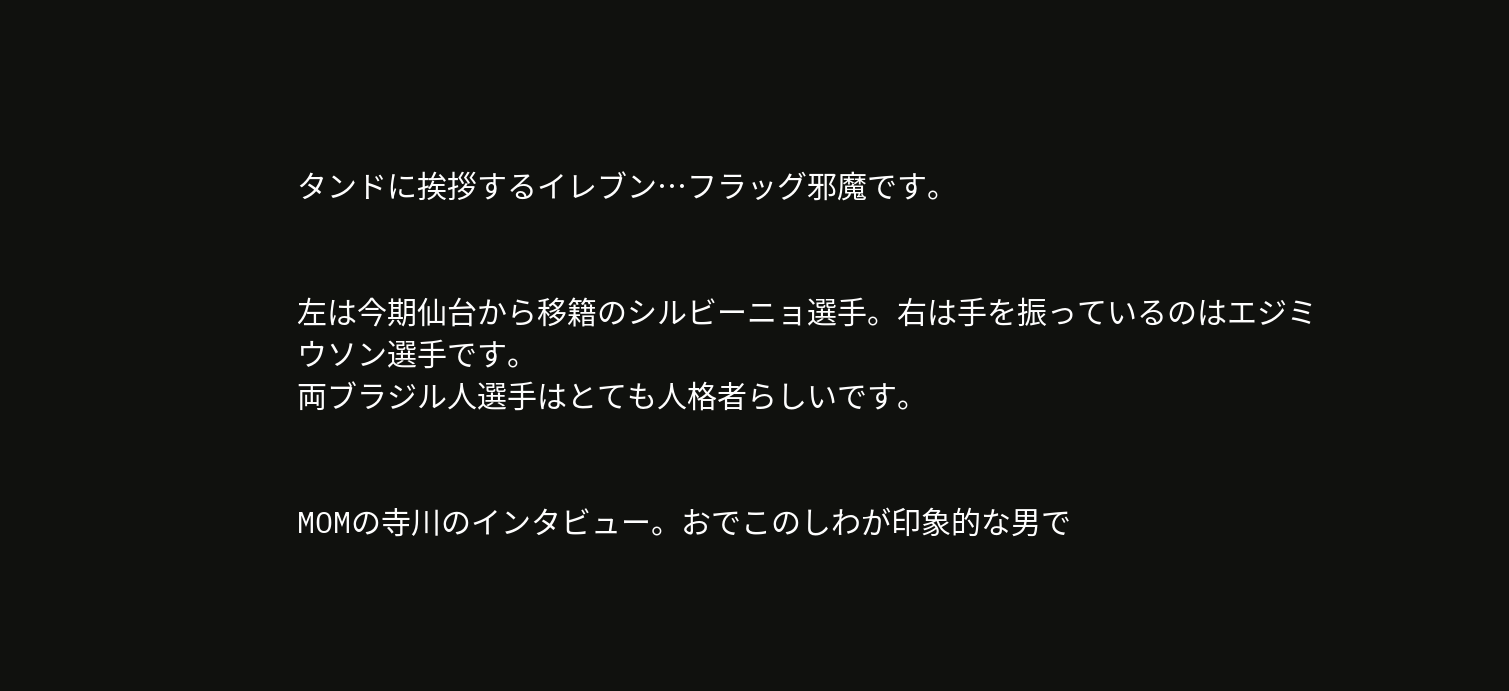タンドに挨拶するイレブン…フラッグ邪魔です。


左は今期仙台から移籍のシルビーニョ選手。右は手を振っているのはエジミウソン選手です。
両ブラジル人選手はとても人格者らしいです。


MOMの寺川のインタビュー。おでこのしわが印象的な男で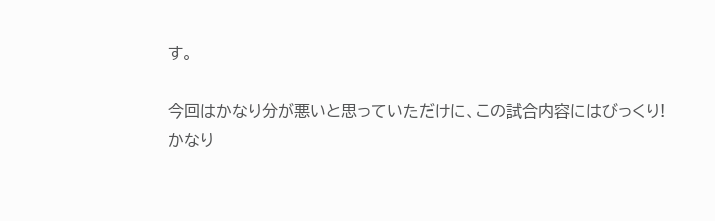す。

今回はかなり分が悪いと思っていただけに、この試合内容にはびっくり!
かなり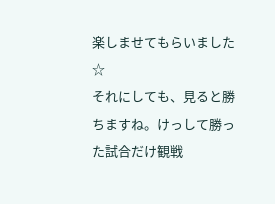楽しませてもらいました☆
それにしても、見ると勝ちますね。けっして勝った試合だけ観戦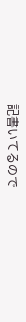記書いてるので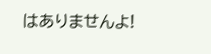はありませんよ!